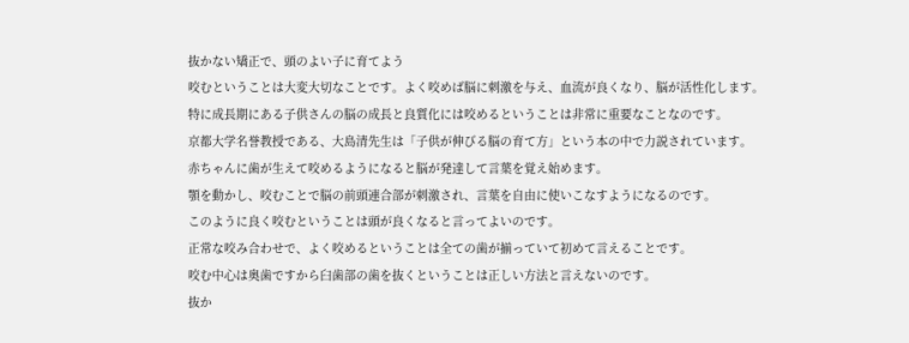抜かない矯正で、頭のよい子に育てよう
咬むということは大変大切なことです。よく咬めば脳に刺激を与え、血流が良くなり、脳が活性化します。
特に成長期にある子供さんの脳の成長と良質化には咬めるということは非常に重要なことなのです。
京都大学名誉教授である、大島清先生は「子供が伸びる脳の育て方」という本の中で力説されています。
赤ちゃんに歯が生えて咬めるようになると脳が発達して言葉を覚え始めます。
顎を動かし、咬むことで脳の前頭連合部が刺激され、言葉を自由に使いこなすようになるのです。
このように良く咬むということは頭が良くなると言ってよいのです。
正常な咬み合わせで、よく咬めるということは全ての歯が揃っていて初めて言えることです。
咬む中心は奥歯ですから臼歯部の歯を抜くということは正しい方法と言えないのです。
抜か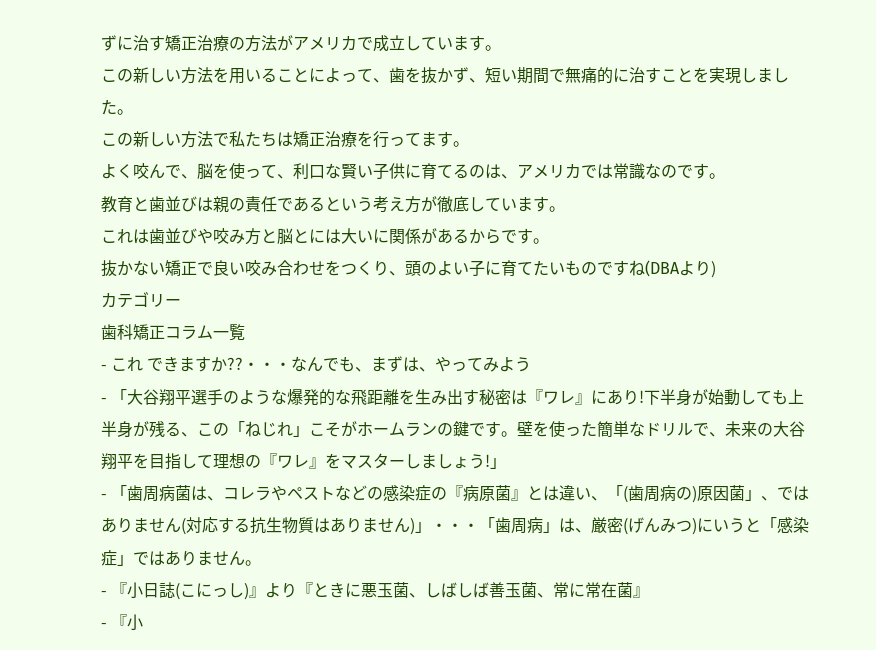ずに治す矯正治療の方法がアメリカで成立しています。
この新しい方法を用いることによって、歯を抜かず、短い期間で無痛的に治すことを実現しました。
この新しい方法で私たちは矯正治療を行ってます。
よく咬んで、脳を使って、利口な賢い子供に育てるのは、アメリカでは常識なのです。
教育と歯並びは親の責任であるという考え方が徹底しています。
これは歯並びや咬み方と脳とには大いに関係があるからです。
抜かない矯正で良い咬み合わせをつくり、頭のよい子に育てたいものですね(DBAより)
カテゴリー
歯科矯正コラム一覧
- これ できますか??・・・なんでも、まずは、やってみよう
- 「大谷翔平選手のような爆発的な飛距離を生み出す秘密は『ワレ』にあり!下半身が始動しても上半身が残る、この「ねじれ」こそがホームランの鍵です。壁を使った簡単なドリルで、未来の大谷翔平を目指して理想の『ワレ』をマスターしましょう!」
- 「歯周病菌は、コレラやペストなどの感染症の『病原菌』とは違い、「(歯周病の)原因菌」、ではありません(対応する抗生物質はありません)」・・・「歯周病」は、厳密(げんみつ)にいうと「感染症」ではありません。
- 『小日誌(こにっし)』より『ときに悪玉菌、しばしば善玉菌、常に常在菌』
- 『小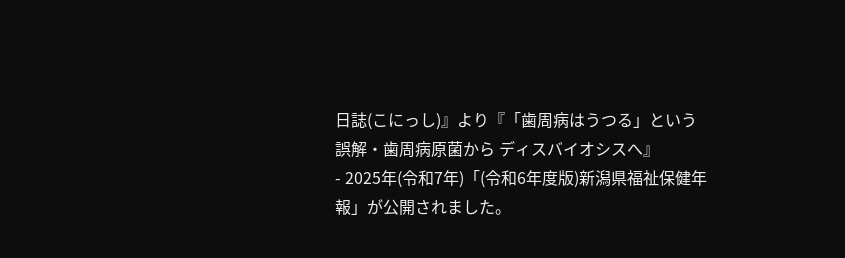日誌(こにっし)』より『「歯周病はうつる」という誤解・歯周病原菌から ディスバイオシスへ』
- 2025年(令和7年)「(令和6年度版)新潟県福祉保健年報」が公開されました。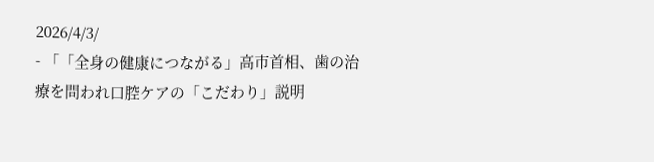2026/4/3/
- 「「全身の健康につながる」高市首相、歯の治療を問われ口腔ケアの「こだわり」説明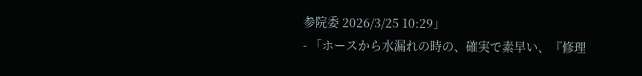参院委 2026/3/25 10:29」
- 「ホースから水漏れの時の、確実で素早い、『修理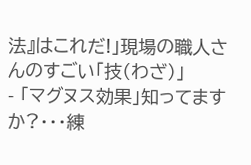法』はこれだ!」現場の職人さんのすごい「技(わざ)」
- 「マグヌス効果」知ってますか?・・・練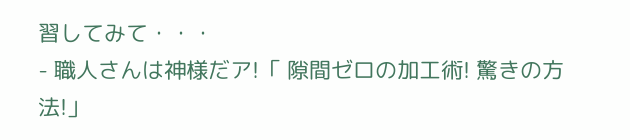習してみて・・・
- 職人さんは神様だア!「 隙間ゼロの加工術! 驚きの方法!」